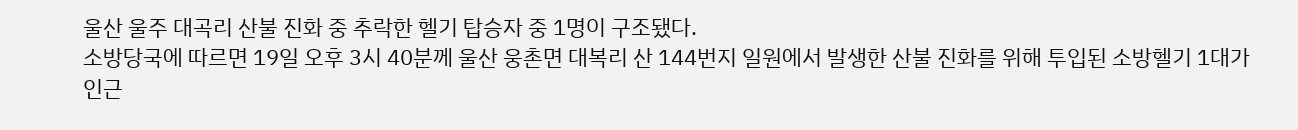울산 울주 대곡리 산불 진화 중 추락한 헬기 탑승자 중 1명이 구조됐다.
소방당국에 따르면 19일 오후 3시 40분께 울산 웅촌면 대복리 산 144번지 일원에서 발생한 산불 진화를 위해 투입된 소방헬기 1대가 인근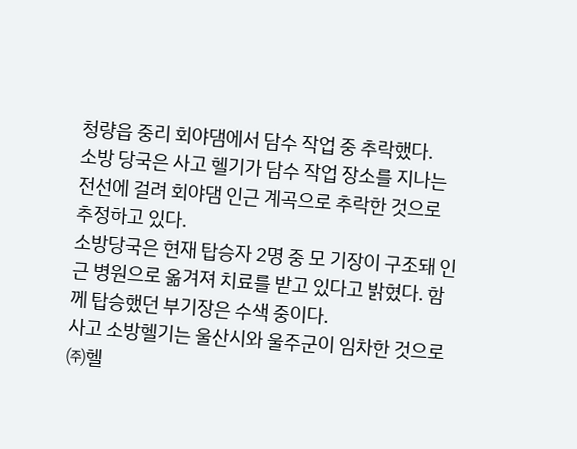청량읍 중리 회야댐에서 담수 작업 중 추락했다.
소방 당국은 사고 헬기가 담수 작업 장소를 지나는 전선에 걸려 회야댐 인근 계곡으로 추락한 것으로 추정하고 있다.
소방당국은 현재 탑승자 2명 중 모 기장이 구조돼 인근 병원으로 옮겨져 치료를 받고 있다고 밝혔다. 함께 탑승했던 부기장은 수색 중이다.
사고 소방헬기는 울산시와 울주군이 임차한 것으로 ㈜헬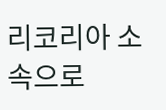리코리아 소속으로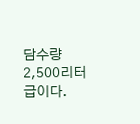담수량 2,500리터 급이다.